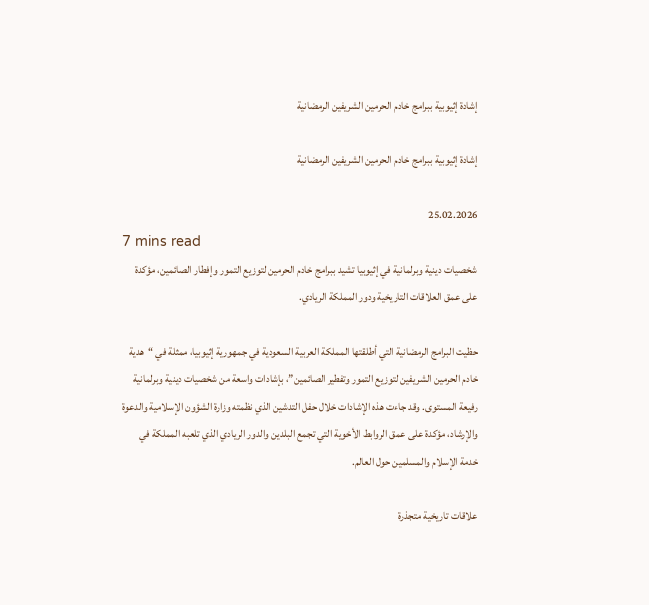إشادة إثيوبية ببرامج خادم الحرمين الشريفين الرمضانية

إشادة إثيوبية ببرامج خادم الحرمين الشريفين الرمضانية

25.02.2026
7 mins read
شخصيات دينية وبرلمانية في إثيوبيا تشيد ببرامج خادم الحرمين لتوزيع التمور وإفطار الصائمين، مؤكدة على عمق العلاقات التاريخية ودور المملكة الريادي.

حظيت البرامج الرمضانية التي أطلقتها المملكة العربية السعودية في جمهورية إثيوبيا، ممثلة في “هدية خادم الحرمين الشريفين لتوزيع التمور وتفطير الصائمين”، بإشادات واسعة من شخصيات دينية وبرلمانية رفيعة المستوى. وقد جاءت هذه الإشادات خلال حفل التدشين الذي نظمته وزارة الشؤون الإسلامية والدعوة والإرشاد، مؤكدة على عمق الروابط الأخوية التي تجمع البلدين والدور الريادي الذي تلعبه المملكة في خدمة الإسلام والمسلمين حول العالم.

علاقات تاريخية متجذرة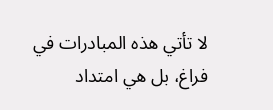لا تأتي هذه المبادرات في فراغ، بل هي امتداد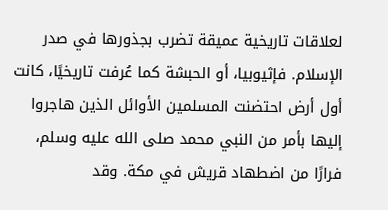لعلاقات تاريخية عميقة تضرب بجذورها في صدر الإسلام. فإثيوبيا، أو الحبشة كما عُرفت تاريخيًا، كانت أول أرض احتضنت المسلمين الأوائل الذين هاجروا إليها بأمر من النبي محمد صلى الله عليه وسلم، فرارًا من اضطهاد قريش في مكة. وقد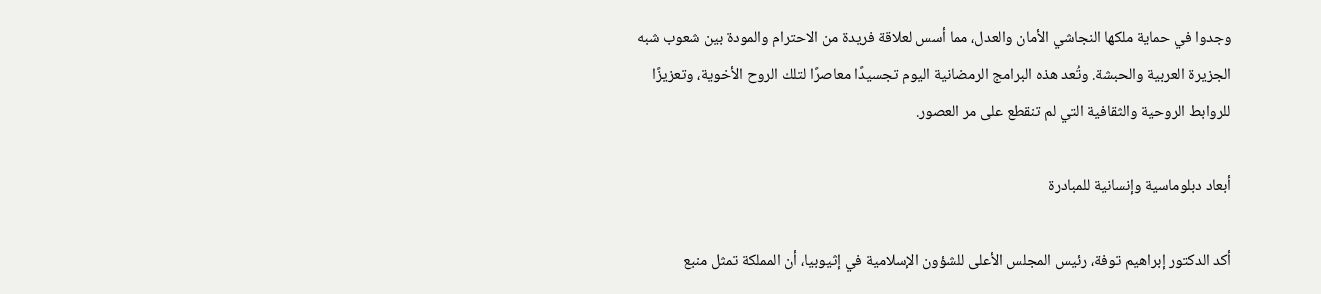وجدوا في حماية ملكها النجاشي الأمان والعدل، مما أسس لعلاقة فريدة من الاحترام والمودة بين شعوب شبه الجزيرة العربية والحبشة. وتُعد هذه البرامج الرمضانية اليوم تجسيدًا معاصرًا لتلك الروح الأخوية، وتعزيزًا للروابط الروحية والثقافية التي لم تنقطع على مر العصور.

أبعاد دبلوماسية وإنسانية للمبادرة

أكد الدكتور إبراهيم توفة، رئيس المجلس الأعلى للشؤون الإسلامية في إثيوبيا، أن المملكة تمثل منبع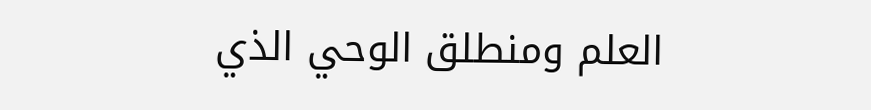العلم ومنطلق الوحي الذي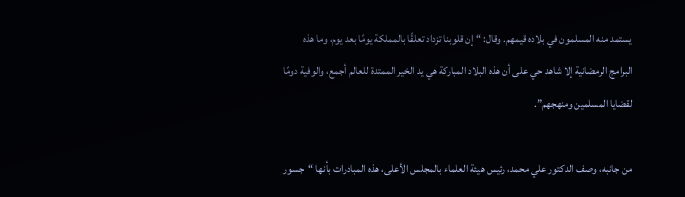يستمد منه المسلمون في بلاده قيمهم. وقال: “إن قلوبنا تزداد تعلقًا بالمملكة يومًا بعد يوم، وما هذه البرامج الرمضانية إلا شاهد حي على أن هذه البلاد المباركة هي يد الخير الممتدة للعالم أجمع، والوفية دومًا لقضايا المسلمين ومنهجهم”.

من جانبه، وصف الدكتور علي محمد، رئيس هيئة العلماء بالمجلس الأعلى، هذه المبادرات بأنها “جسور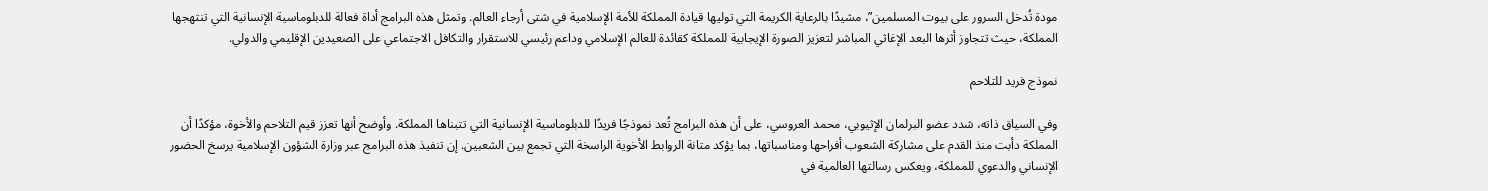مودة تُدخل السرور على بيوت المسلمين”، مشيدًا بالرعاية الكريمة التي توليها قيادة المملكة للأمة الإسلامية في شتى أرجاء العالم. وتمثل هذه البرامج أداة فعالة للدبلوماسية الإنسانية التي تنتهجها المملكة، حيث تتجاوز أثرها البعد الإغاثي المباشر لتعزيز الصورة الإيجابية للمملكة كقائدة للعالم الإسلامي وداعم رئيسي للاستقرار والتكافل الاجتماعي على الصعيدين الإقليمي والدولي.

نموذج فريد للتلاحم

وفي السياق ذاته، شدد عضو البرلمان الإثيوبي، محمد العروسي، على أن هذه البرامج تُعد نموذجًا فريدًا للدبلوماسية الإنسانية التي تتبناها المملكة. وأوضح أنها تعزز قيم التلاحم والأخوة، مؤكدًا أن المملكة دأبت منذ القدم على مشاركة الشعوب أفراحها ومناسباتها، بما يؤكد متانة الروابط الأخوية الراسخة التي تجمع بين الشعبين. إن تنفيذ هذه البرامج عبر وزارة الشؤون الإسلامية يرسخ الحضور الإنساني والدعوي للمملكة، ويعكس رسالتها العالمية في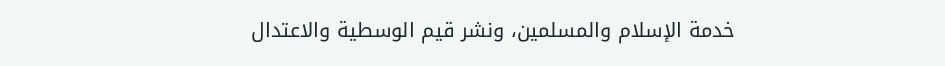خدمة الإسلام والمسلمين، ونشر قيم الوسطية والاعتدال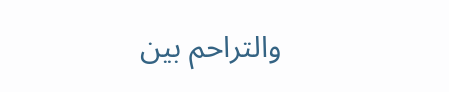والتراحم بين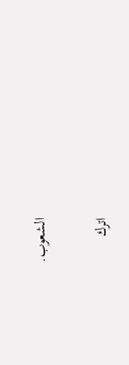الشعوب.

اترك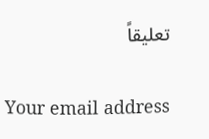تعليقاً

Your email address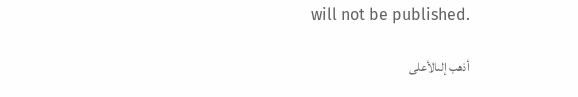will not be published.

أذهب إلىالأعلى